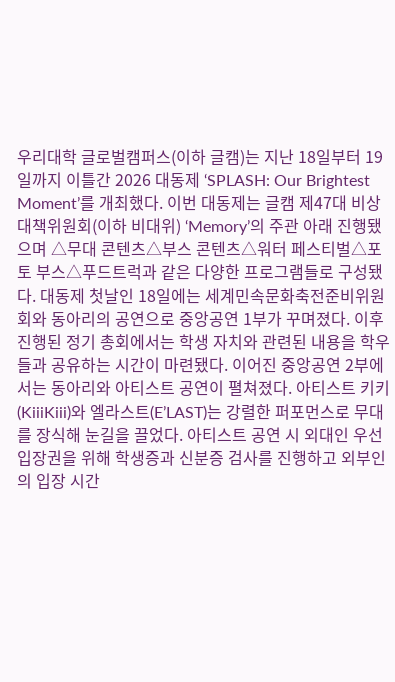우리대학 글로벌캠퍼스(이하 글캠)는 지난 18일부터 19일까지 이틀간 2026 대동제 ‘SPLASH: Our Brightest Moment’를 개최했다. 이번 대동제는 글캠 제47대 비상대책위원회(이하 비대위) ‘Memory’의 주관 아래 진행됐으며 △무대 콘텐츠△부스 콘텐츠△워터 페스티벌△포토 부스△푸드트럭과 같은 다양한 프로그램들로 구성됐다. 대동제 첫날인 18일에는 세계민속문화축전준비위원회와 동아리의 공연으로 중앙공연 1부가 꾸며졌다. 이후 진행된 정기 총회에서는 학생 자치와 관련된 내용을 학우들과 공유하는 시간이 마련됐다. 이어진 중앙공연 2부에서는 동아리와 아티스트 공연이 펼쳐졌다. 아티스트 키키(KiiiKiii)와 엘라스트(E’LAST)는 강렬한 퍼포먼스로 무대를 장식해 눈길을 끌었다. 아티스트 공연 시 외대인 우선 입장권을 위해 학생증과 신분증 검사를 진행하고 외부인의 입장 시간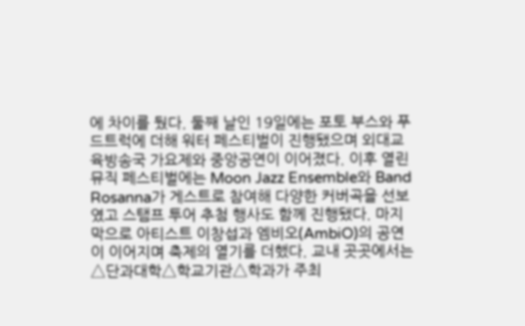에 차이를 뒀다. 둘째 날인 19일에는 포토 부스와 푸드트럭에 더해 워터 페스티벌이 진행됐으며 외대교육방송국 가요제와 중앙공연이 이어졌다. 이후 열린 뮤직 페스티벌에는 Moon Jazz Ensemble와 Band Rosanna가 게스트로 참여해 다양한 커버곡을 선보였고 스탬프 투어 추첨 행사도 함께 진행됐다. 마지막으로 아티스트 이창섭과 엠비오(AmbiO)의 공연이 이어지며 축제의 열기를 더했다. 교내 곳곳에서는 △단과대학△학교기관△학과가 주최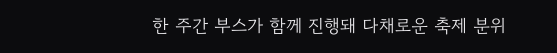한 주간 부스가 함께 진행돼 다채로운 축제 분위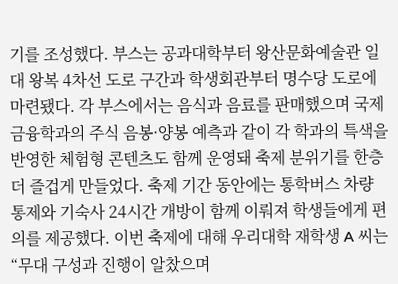기를 조성했다. 부스는 공과대학부터 왕산문화예술관 일대 왕복 4차선 도로 구간과 학생회관부터 명수당 도로에 마련됐다. 각 부스에서는 음식과 음료를 판매했으며 국제금융학과의 주식 음봉·양봉 예측과 같이 각 학과의 특색을 반영한 체험형 콘텐츠도 함께 운영돼 축제 분위기를 한층 더 즐겁게 만들었다. 축제 기간 동안에는 통학버스 차량 통제와 기숙사 24시간 개방이 함께 이뤄져 학생들에게 편의를 제공했다. 이번 축제에 대해 우리대학 재학생 A 씨는 “무대 구성과 진행이 알찼으며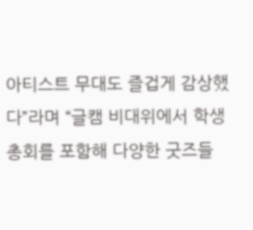아티스트 무대도 즐겁게 감상했다”라며 “글캠 비대위에서 학생 총회를 포함해 다양한 굿즈들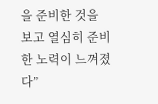을 준비한 것을 보고 열심히 준비한 노력이 느껴졌다”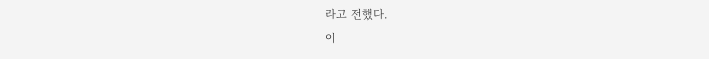라고 전했다.
이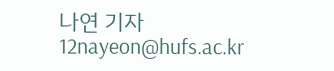나연 기자 12nayeon@hufs.ac.kr